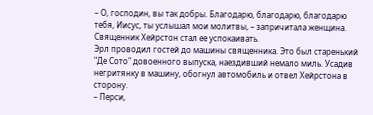– О, господин, вы так добры. Благодарю, благодарю, благодарю тебя, Иисус, ты услышал мои молитвы, – запричитала женщина. Священник Хейрстон стал ее успокаивать.
Эрл проводил гостей до машины священника. Это был старенький "Де Сото" довоенного выпуска, наездивший немало миль. Усадив негритянку в машину, обогнул автомобиль и отвел Хейрстона в сторону.
– Перси,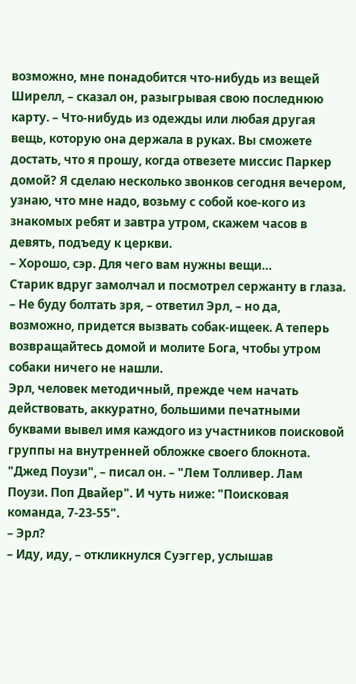возможно, мне понадобится что-нибудь из вещей Ширелл, – сказал он, разыгрывая свою последнюю карту. – Что-нибудь из одежды или любая другая вещь, которую она держала в руках. Вы сможете достать, что я прошу, когда отвезете миссис Паркер домой? Я сделаю несколько звонков сегодня вечером, узнаю, что мне надо, возьму с собой кое-кого из знакомых ребят и завтра утром, скажем часов в девять, подъеду к церкви.
– Хорошо, сэр. Для чего вам нужны вещи…
Старик вдруг замолчал и посмотрел сержанту в глаза.
– Не буду болтать зря, – ответил Эрл, – но да, возможно, придется вызвать собак-ищеек. А теперь возвращайтесь домой и молите Бога, чтобы утром собаки ничего не нашли.
Эрл, человек методичный, прежде чем начать действовать, аккуратно, большими печатными буквами вывел имя каждого из участников поисковой группы на внутренней обложке своего блокнота.
"Джед Поузи", – писал он. – "Лем Толливер. Лам Поузи. Поп Двайер". И чуть ниже: "Поисковая команда, 7-23-55".
– Эрл?
– Иду, иду, – откликнулся Суэггер, услышав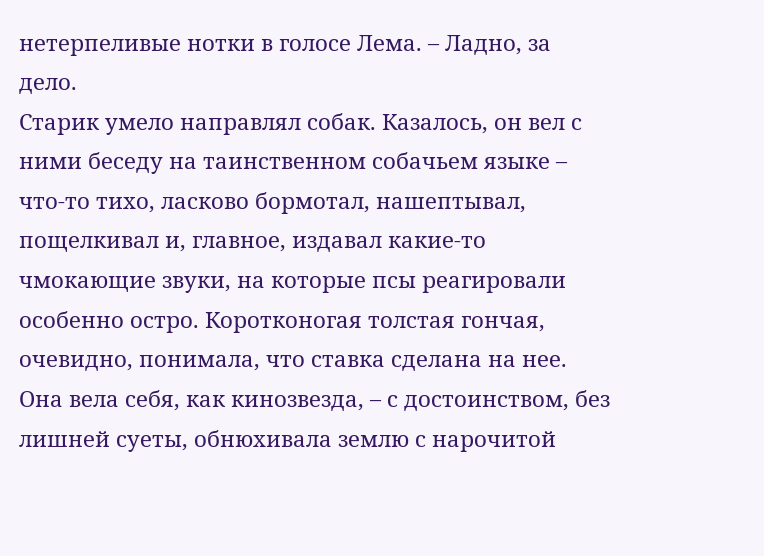нетерпеливые нотки в голосе Лема. – Ладно, за дело.
Старик умело направлял собак. Казалось, он вел с ними беседу на таинственном собачьем языке – что-то тихо, ласково бормотал, нашептывал, пощелкивал и, главное, издавал какие-то чмокающие звуки, на которые псы реагировали особенно остро. Коротконогая толстая гончая, очевидно, понимала, что ставка сделана на нее. Она вела себя, как кинозвезда, – с достоинством, без лишней суеты, обнюхивала землю с нарочитой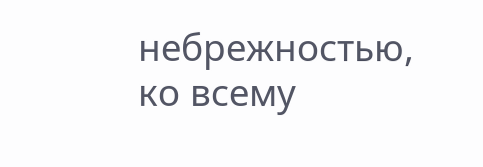небрежностью, ко всему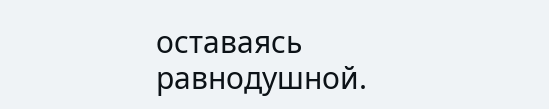оставаясь равнодушной.